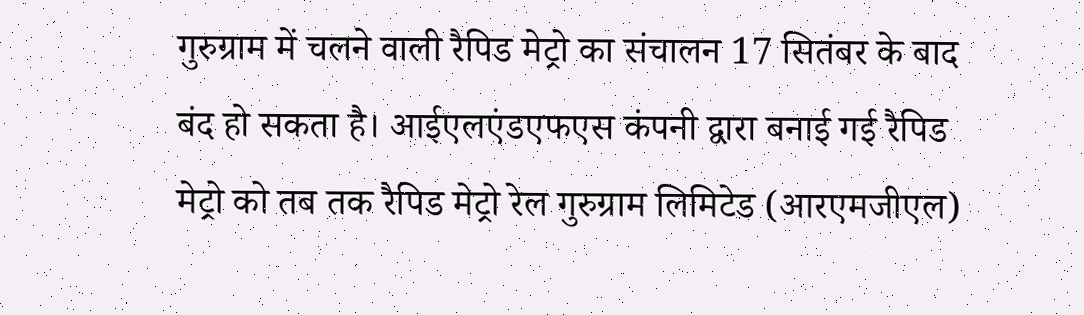गुरुग्राम में चलने वाली रैपिड मेट्रो का संचालन 17 सितंबर के बाद बंद हो सकता है। आईएलएंडएफएस कंपनी द्वारा बनाई गई रैपिड मेट्रो को तब तक रैपिड मेट्रो रेल गुरुग्राम लिमिटेड (आरएमजीएल)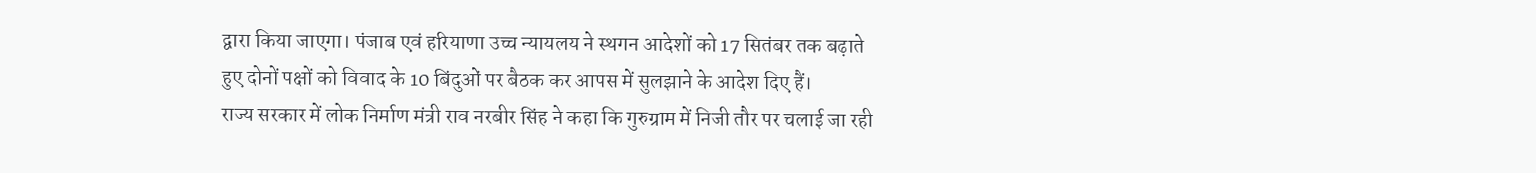द्वारा किया जाएगा। पंजाब एवं हरियाणा उच्च न्यायलय ने स्थगन आदेशों को 17 सितंबर तक बढ़ाते हुए दोनों पक्षों को विवाद के 10 बिंदुओं पर बैठक कर आपस में सुलझाने के आदेश दिए हैं।
राज्य सरकार में लोक निर्माण मंत्री राव नरबीर सिंह ने कहा कि गुरुग्राम में निजी तौर पर चलाई जा रही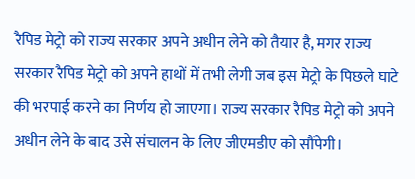रैपिड मेट्रो को राज्य सरकार अपने अधीन लेने को तैयार है, मगर राज्य सरकार रैपिड मेट्रो को अपने हाथों में तभी लेगी जब इस मेट्रो के पिछले घाटे की भरपाई करने का निर्णय हो जाएगा। राज्य सरकार रैपिड मेट्रो को अपने अधीन लेने के बाद उसे संचालन के लिए जीएमडीए को सौंपेगी।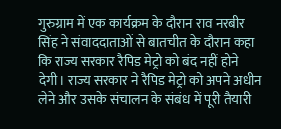गुरुग्राम में एक कार्यक्रम के दौरान राव नरबीर सिंह ने संवाददाताओं से बातचीत के दौरान कहा कि राज्य सरकार रैपिड मेट्रो को बंद नहीं होने देगी। राज्य सरकार ने रैपिड मेट्रो को अपने अधीन लेने और उसके संचालन के संबंध में पूरी तैयारी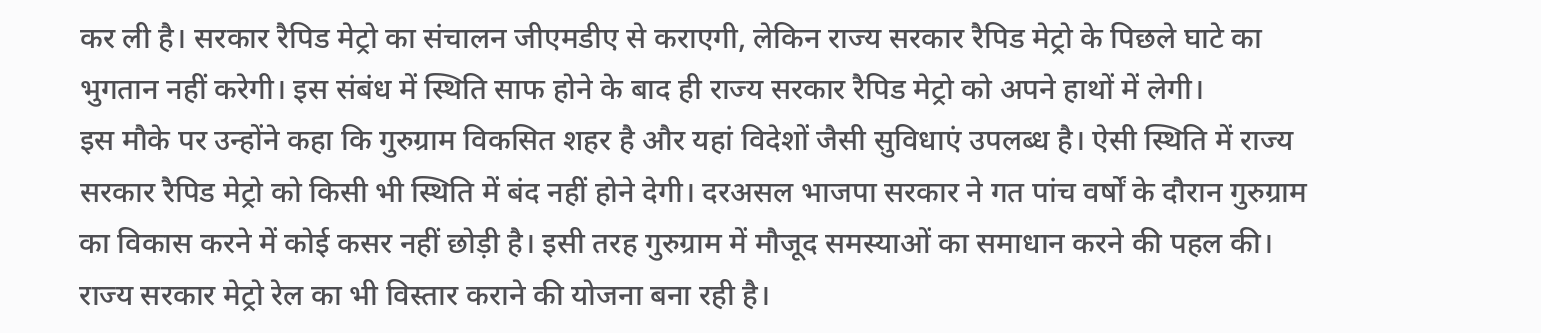कर ली है। सरकार रैपिड मेट्रो का संचालन जीएमडीए से कराएगी, लेकिन राज्य सरकार रैपिड मेट्रो के पिछले घाटे का भुगतान नहीं करेगी। इस संबंध में स्थिति साफ होने के बाद ही राज्य सरकार रैपिड मेट्रो को अपने हाथों में लेगी।
इस मौके पर उन्होंने कहा कि गुरुग्राम विकसित शहर है और यहां विदेशों जैसी सुविधाएं उपलब्ध है। ऐसी स्थिति में राज्य सरकार रैपिड मेट्रो को किसी भी स्थिति में बंद नहीं होने देगी। दरअसल भाजपा सरकार ने गत पांच वर्षों के दौरान गुरुग्राम का विकास करने में कोई कसर नहीं छोड़ी है। इसी तरह गुरुग्राम में मौजूद समस्याओं का समाधान करने की पहल की। राज्य सरकार मेट्रो रेल का भी विस्तार कराने की योजना बना रही है।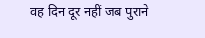वह दिन दूर नहीं जब पुराने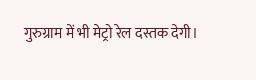गुरुग्राम में भी मेट्रो रेल दस्तक देगी।